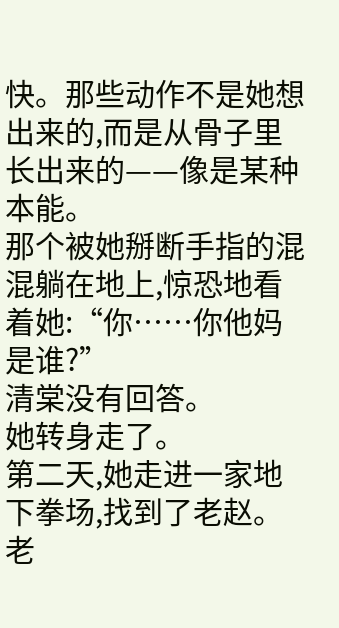快。那些动作不是她想出来的,而是从骨子里长出来的——像是某种本能。
那个被她掰断手指的混混躺在地上,惊恐地看着她:“你……你他妈是谁?”
清棠没有回答。
她转身走了。
第二天,她走进一家地下拳场,找到了老赵。
老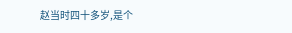赵当时四十多岁,是个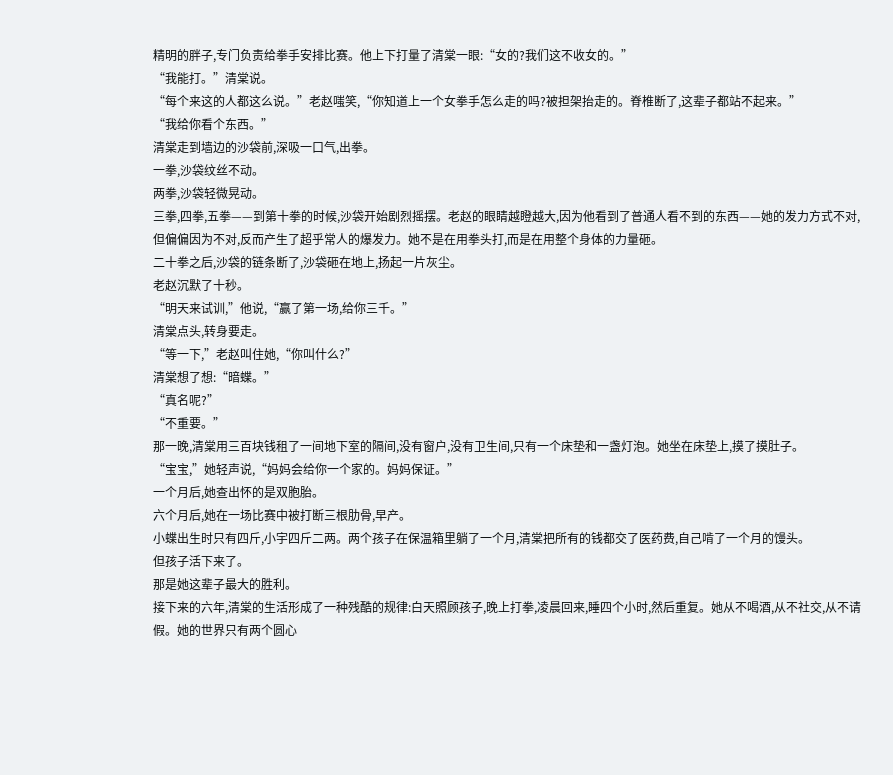精明的胖子,专门负责给拳手安排比赛。他上下打量了清棠一眼:“女的?我们这不收女的。”
“我能打。”清棠说。
“每个来这的人都这么说。”老赵嗤笑,“你知道上一个女拳手怎么走的吗?被担架抬走的。脊椎断了,这辈子都站不起来。”
“我给你看个东西。”
清棠走到墙边的沙袋前,深吸一口气,出拳。
一拳,沙袋纹丝不动。
两拳,沙袋轻微晃动。
三拳,四拳,五拳——到第十拳的时候,沙袋开始剧烈摇摆。老赵的眼睛越瞪越大,因为他看到了普通人看不到的东西——她的发力方式不对,但偏偏因为不对,反而产生了超乎常人的爆发力。她不是在用拳头打,而是在用整个身体的力量砸。
二十拳之后,沙袋的链条断了,沙袋砸在地上,扬起一片灰尘。
老赵沉默了十秒。
“明天来试训,”他说,“赢了第一场,给你三千。”
清棠点头,转身要走。
“等一下,”老赵叫住她,“你叫什么?”
清棠想了想:“暗蝶。”
“真名呢?”
“不重要。”
那一晚,清棠用三百块钱租了一间地下室的隔间,没有窗户,没有卫生间,只有一个床垫和一盏灯泡。她坐在床垫上,摸了摸肚子。
“宝宝,”她轻声说,“妈妈会给你一个家的。妈妈保证。”
一个月后,她查出怀的是双胞胎。
六个月后,她在一场比赛中被打断三根肋骨,早产。
小蝶出生时只有四斤,小宇四斤二两。两个孩子在保温箱里躺了一个月,清棠把所有的钱都交了医药费,自己啃了一个月的馒头。
但孩子活下来了。
那是她这辈子最大的胜利。
接下来的六年,清棠的生活形成了一种残酷的规律:白天照顾孩子,晚上打拳,凌晨回来,睡四个小时,然后重复。她从不喝酒,从不社交,从不请假。她的世界只有两个圆心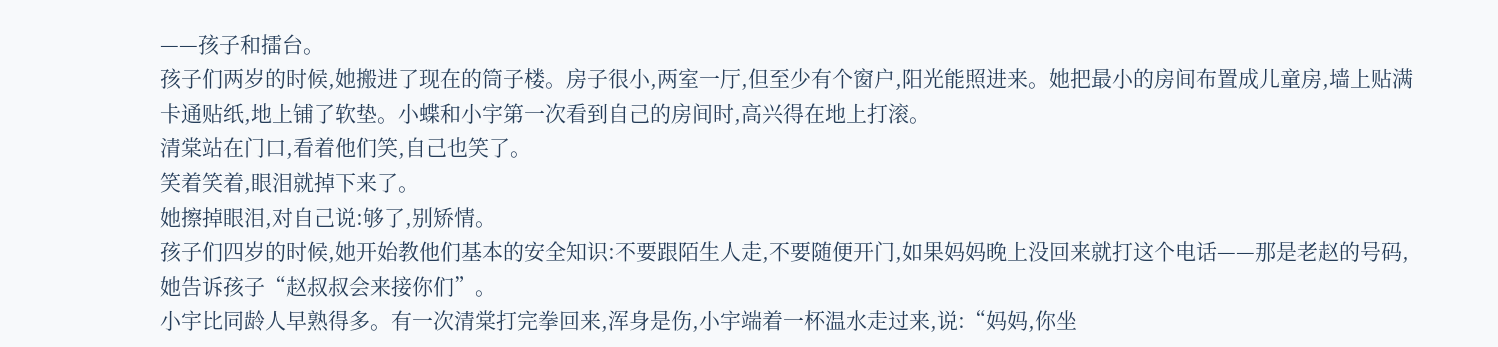——孩子和擂台。
孩子们两岁的时候,她搬进了现在的筒子楼。房子很小,两室一厅,但至少有个窗户,阳光能照进来。她把最小的房间布置成儿童房,墙上贴满卡通贴纸,地上铺了软垫。小蝶和小宇第一次看到自己的房间时,高兴得在地上打滚。
清棠站在门口,看着他们笑,自己也笑了。
笑着笑着,眼泪就掉下来了。
她擦掉眼泪,对自己说:够了,别矫情。
孩子们四岁的时候,她开始教他们基本的安全知识:不要跟陌生人走,不要随便开门,如果妈妈晚上没回来就打这个电话——那是老赵的号码,她告诉孩子“赵叔叔会来接你们”。
小宇比同龄人早熟得多。有一次清棠打完拳回来,浑身是伤,小宇端着一杯温水走过来,说:“妈妈,你坐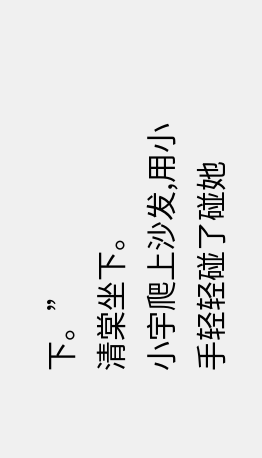下。”
清棠坐下。
小宇爬上沙发,用小手轻轻碰了碰她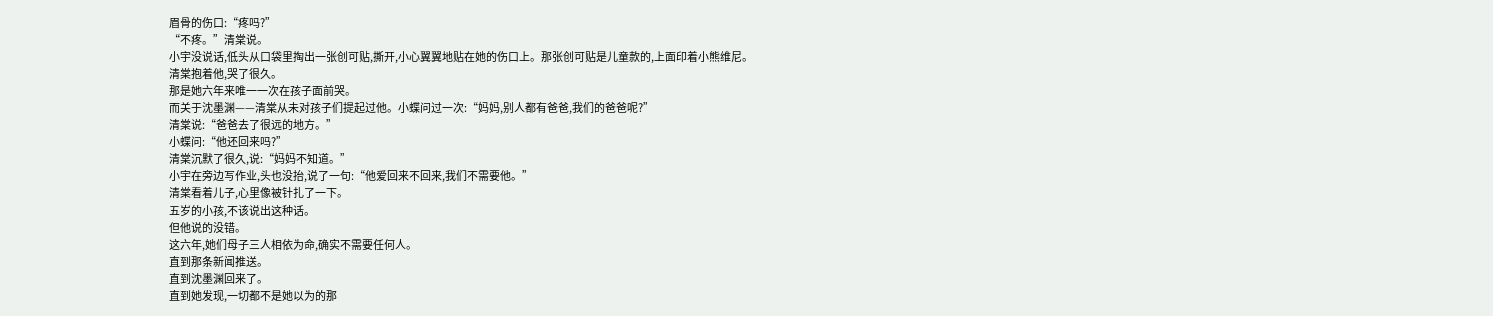眉骨的伤口:“疼吗?”
“不疼。”清棠说。
小宇没说话,低头从口袋里掏出一张创可贴,撕开,小心翼翼地贴在她的伤口上。那张创可贴是儿童款的,上面印着小熊维尼。
清棠抱着他,哭了很久。
那是她六年来唯一一次在孩子面前哭。
而关于沈墨渊——清棠从未对孩子们提起过他。小蝶问过一次:“妈妈,别人都有爸爸,我们的爸爸呢?”
清棠说:“爸爸去了很远的地方。”
小蝶问:“他还回来吗?”
清棠沉默了很久,说:“妈妈不知道。”
小宇在旁边写作业,头也没抬,说了一句:“他爱回来不回来,我们不需要他。”
清棠看着儿子,心里像被针扎了一下。
五岁的小孩,不该说出这种话。
但他说的没错。
这六年,她们母子三人相依为命,确实不需要任何人。
直到那条新闻推送。
直到沈墨渊回来了。
直到她发现,一切都不是她以为的那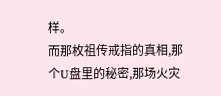样。
而那枚祖传戒指的真相,那个U盘里的秘密,那场火灾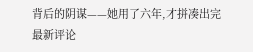背后的阴谋——她用了六年,才拼凑出完
最新评论